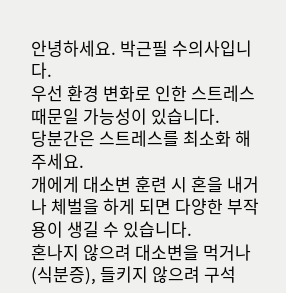안녕하세요. 박근필 수의사입니다.
우선 환경 변화로 인한 스트레스 때문일 가능성이 있습니다.
당분간은 스트레스를 최소화 해주세요.
개에게 대소변 훈련 시 혼을 내거나 체벌을 하게 되면 다양한 부작용이 생길 수 있습니다.
혼나지 않으려 대소변을 먹거나(식분증), 들키지 않으려 구석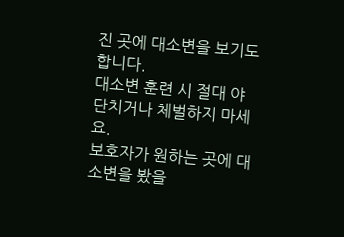진 곳에 대소변을 보기도 합니다.
대소변 훈련 시 절대 야단치거나 체벌하지 마세요.
보호자가 원하는 곳에 대소변을 봤을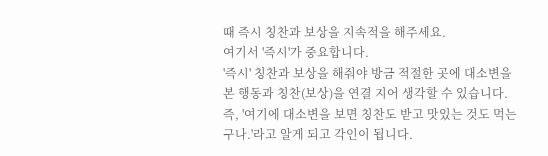때 즉시 칭찬과 보상을 지속적을 해주세요.
여기서 '즉시'가 중요합니다.
'즉시' 칭찬과 보상을 해줘야 방금 적절한 곳에 대소변을 본 행동과 칭찬(보상)을 연결 지어 생각할 수 있습니다.
즉, '여기에 대소변을 보면 칭찬도 받고 맛있는 것도 먹는구나.'라고 알게 되고 각인이 됩니다.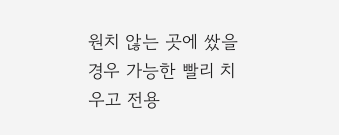원치 않는 곳에 쌌을 경우 가능한 빨리 치우고 전용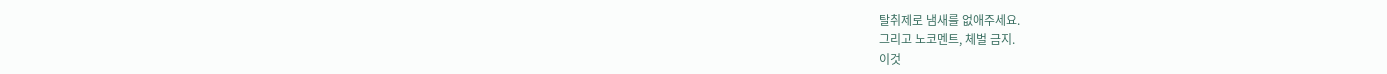탈취제로 냄새를 없애주세요.
그리고 노코멘트, 체벌 금지.
이것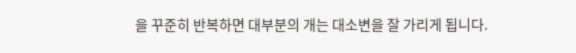을 꾸준히 반복하면 대부분의 개는 대소변을 잘 가리게 됩니다.